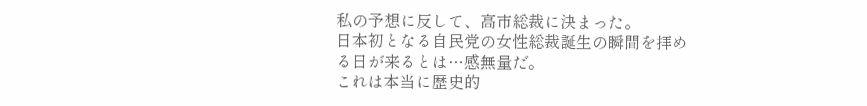私の予想に反して、高市総裁に決まった。
日本初となる自民党の女性総裁誕生の瞬間を拝める日が来るとは…感無量だ。
これは本当に歴史的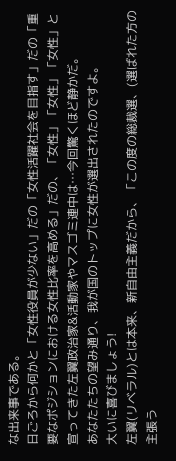な出来事である。
日ごろから何かと「女性役員が少ない」だの「女性活躍社会を目指す」だの「重要なポジションにおける女性比率を高める」だの、「女性」「女性」「女性」と宣ってきた左翼政治家&活動家やマスゴミ連中は…今回驚くほど静かだ。
あなたたちの望み通り、我が国のトップに女性が選出されたのですよ。
大いに喜びましょう!
左翼(リベラル)とは本来、新自由主義だから、「この度の総裁選、(選ばれた方の主張う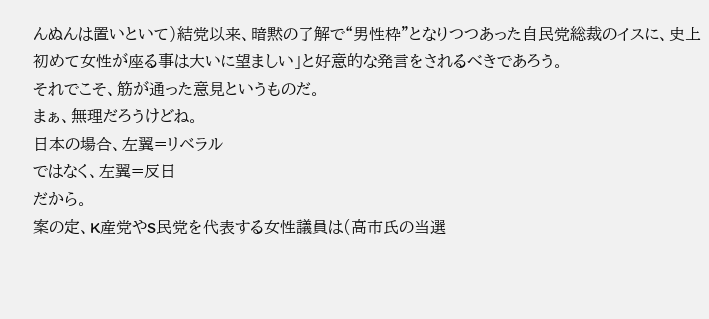んぬんは置いといて)結党以来、暗黙の了解で“男性枠”となりつつあった自民党総裁のイスに、史上初めて女性が座る事は大いに望ましい」と好意的な発言をされるべきであろう。
それでこそ、筋が通った意見というものだ。
まぁ、無理だろうけどね。
日本の場合、左翼=リベラル
ではなく、左翼=反日
だから。
案の定、K産党やS民党を代表する女性議員は(高市氏の当選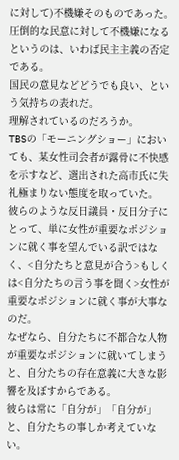に対して)不機嫌そのものであった。
圧倒的な民意に対して不機嫌になるというのは、いわば民主主義の否定である。
国民の意見などどうでも良い、という気持ちの表れだ。
理解されているのだろうか。
TBSの「モーニングショー」においても、某女性司会者が露骨に不快感を示すなど、選出された高市氏に失礼極まりない態度を取っていた。
彼らのような反日議員・反日分子にとって、単に女性が重要なポジションに就く事を望んでいる訳ではなく、<自分たちと意見が合う>もしくは<自分たちの言う事を聞く>女性が重要なポジションに就く事が大事なのだ。
なぜなら、自分たちに不都合な人物が重要なポジションに就いてしまうと、自分たちの存在意義に大きな影響を及ぼすからである。
彼らは常に「自分が」「自分が」と、自分たちの事しか考えていない。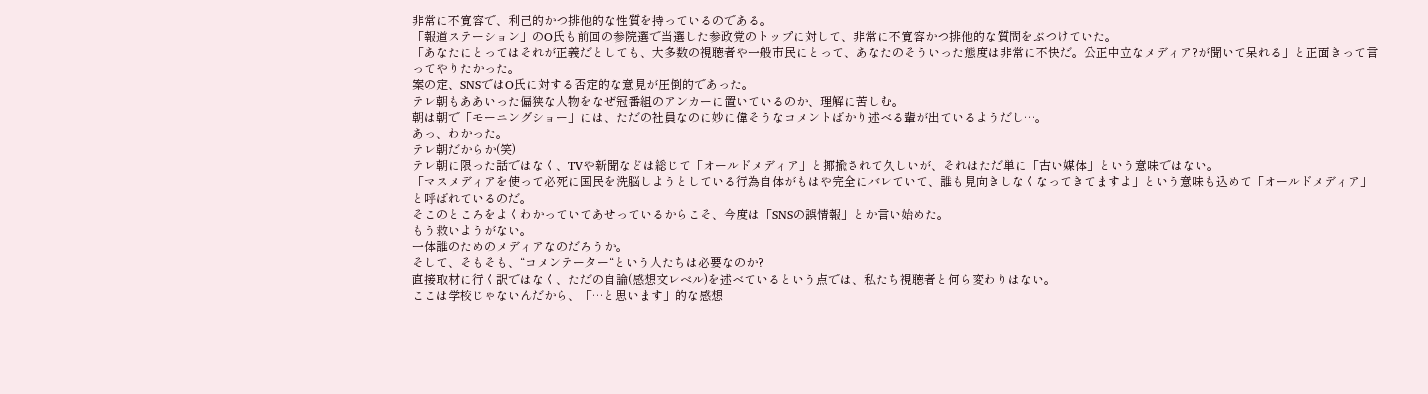非常に不寛容で、利己的かつ排他的な性質を持っているのである。
「報道ステーション」のO氏も前回の参院選で当選した参政党のトップに対して、非常に不寛容かつ排他的な質問をぶつけていた。
「あなたにとってはそれが正義だとしても、大多数の視聴者や一般市民にとって、あなたのそういった態度は非常に不快だ。公正中立なメディア?が聞いて呆れる」と正面きって言ってやりたかった。
案の定、SNSではO氏に対する否定的な意見が圧倒的であった。
テレ朝もああいった偏狭な人物をなぜ冠番組のアンカーに置いているのか、理解に苦しむ。
朝は朝で「モーニングショー」には、ただの社員なのに妙に偉そうなコメントばかり述べる輩が出ているようだし…。
あっ、わかった。
テレ朝だからか(笑)
テレ朝に限った話ではなく、TVや新聞などは総じて「オールドメディア」と揶揄されて久しいが、それはただ単に「古い媒体」という意味ではない。
「マスメディアを使って必死に国民を洗脳しようとしている行為自体がもはや完全にバレていて、誰も見向きしなくなってきてますよ」という意味も込めて「オールドメディア」と呼ばれているのだ。
そこのところをよくわかっていてあせっているからこそ、今度は「SNSの誤情報」とか言い始めた。
もう救いようがない。
一体誰のためのメディアなのだろうか。
そして、そもそも、“コメンテーター“という人たちは必要なのか?
直接取材に行く訳ではなく、ただの自論(感想文レベル)を述べているという点では、私たち視聴者と何ら変わりはない。
ここは学校じゃないんだから、「…と思います」的な感想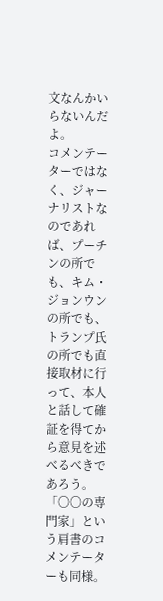文なんかいらないんだよ。
コメンテーターではなく、ジャーナリストなのであれば、プーチンの所でも、キム・ジョンウンの所でも、トランプ氏の所でも直接取材に行って、本人と話して確証を得てから意見を述べるべきであろう。
「〇〇の専門家」という肩書のコメンテーターも同様。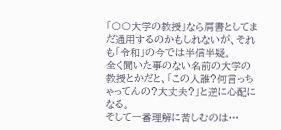「〇〇大学の教授」なら肩書としてまだ通用するのかもしれないが、それも「令和」の今では半信半疑。
全く聞いた事のない名前の大学の教授とかだと、「この人誰?何言っちゃってんの?大丈夫?」と逆に心配になる。
そして一番理解に苦しむのは…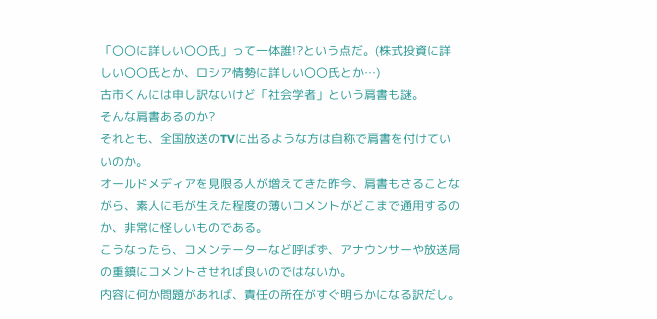「〇〇に詳しい〇〇氏」って一体誰!?という点だ。(株式投資に詳しい〇〇氏とか、ロシア情勢に詳しい〇〇氏とか…)
古市くんには申し訳ないけど「社会学者」という肩書も謎。
そんな肩書あるのか?
それとも、全国放送のTVに出るような方は自称で肩書を付けていいのか。
オールドメディアを見限る人が増えてきた昨今、肩書もさることながら、素人に毛が生えた程度の薄いコメントがどこまで通用するのか、非常に怪しいものである。
こうなったら、コメンテーターなど呼ばず、アナウンサーや放送局の重鎮にコメントさせれば良いのではないか。
内容に何か問題があれば、責任の所在がすぐ明らかになる訳だし。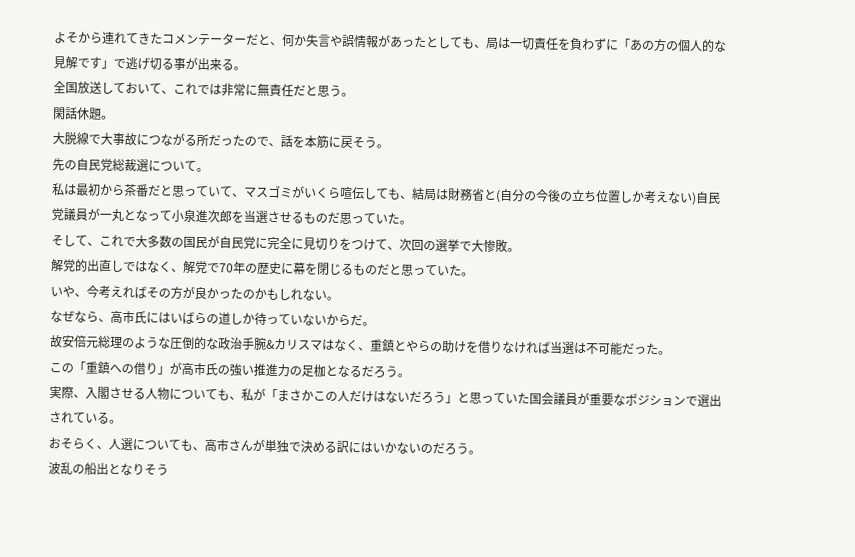よそから連れてきたコメンテーターだと、何か失言や誤情報があったとしても、局は一切責任を負わずに「あの方の個人的な見解です」で逃げ切る事が出来る。
全国放送しておいて、これでは非常に無責任だと思う。
閑話休題。
大脱線で大事故につながる所だったので、話を本筋に戻そう。
先の自民党総裁選について。
私は最初から茶番だと思っていて、マスゴミがいくら喧伝しても、結局は財務省と(自分の今後の立ち位置しか考えない)自民党議員が一丸となって小泉進次郎を当選させるものだ思っていた。
そして、これで大多数の国民が自民党に完全に見切りをつけて、次回の選挙で大惨敗。
解党的出直しではなく、解党で70年の歴史に幕を閉じるものだと思っていた。
いや、今考えればその方が良かったのかもしれない。
なぜなら、高市氏にはいばらの道しか待っていないからだ。
故安倍元総理のような圧倒的な政治手腕&カリスマはなく、重鎮とやらの助けを借りなければ当選は不可能だった。
この「重鎮への借り」が高市氏の強い推進力の足枷となるだろう。
実際、入閣させる人物についても、私が「まさかこの人だけはないだろう」と思っていた国会議員が重要なポジションで選出されている。
おそらく、人選についても、高市さんが単独で決める訳にはいかないのだろう。
波乱の船出となりそう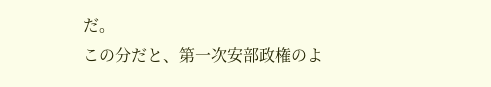だ。
この分だと、第一次安部政権のよ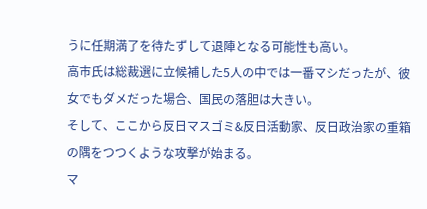うに任期満了を待たずして退陣となる可能性も高い。
高市氏は総裁選に立候補した5人の中では一番マシだったが、彼女でもダメだった場合、国民の落胆は大きい。
そして、ここから反日マスゴミ&反日活動家、反日政治家の重箱の隅をつつくような攻撃が始まる。
マ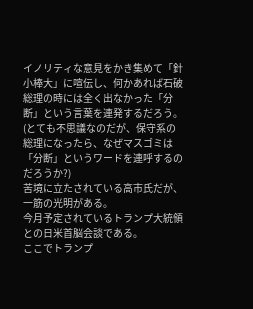イノリティな意見をかき集めて「針小棒大」に喧伝し、何かあれば石破総理の時には全く出なかった「分断」という言葉を連発するだろう。
(とても不思議なのだが、保守系の総理になったら、なぜマスゴミは「分断」というワードを連呼するのだろうか?)
苦境に立たされている高市氏だが、一筋の光明がある。
今月予定されているトランプ大統領との日米首脳会談である。
ここでトランプ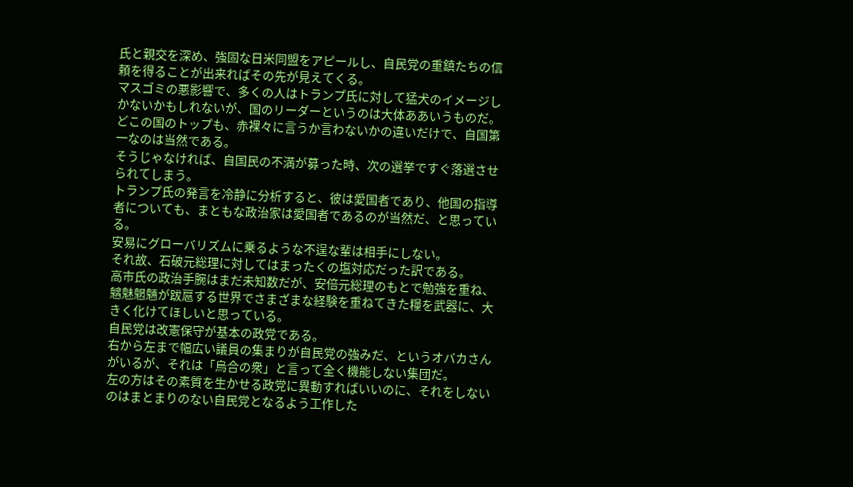氏と親交を深め、強固な日米同盟をアピールし、自民党の重鎮たちの信頼を得ることが出来ればその先が見えてくる。
マスゴミの悪影響で、多くの人はトランプ氏に対して猛犬のイメージしかないかもしれないが、国のリーダーというのは大体ああいうものだ。
どこの国のトップも、赤裸々に言うか言わないかの違いだけで、自国第一なのは当然である。
そうじゃなければ、自国民の不満が募った時、次の選挙ですぐ落選させられてしまう。
トランプ氏の発言を冷静に分析すると、彼は愛国者であり、他国の指導者についても、まともな政治家は愛国者であるのが当然だ、と思っている。
安易にグローバリズムに乗るような不逞な輩は相手にしない。
それ故、石破元総理に対してはまったくの塩対応だった訳である。
高市氏の政治手腕はまだ未知数だが、安倍元総理のもとで勉強を重ね、魑魅魍魎が跋扈する世界でさまざまな経験を重ねてきた糧を武器に、大きく化けてほしいと思っている。
自民党は改憲保守が基本の政党である。
右から左まで幅広い議員の集まりが自民党の強みだ、というオバカさんがいるが、それは「烏合の衆」と言って全く機能しない集団だ。
左の方はその素質を生かせる政党に異動すればいいのに、それをしないのはまとまりのない自民党となるよう工作した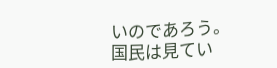いのであろう。
国民は見てい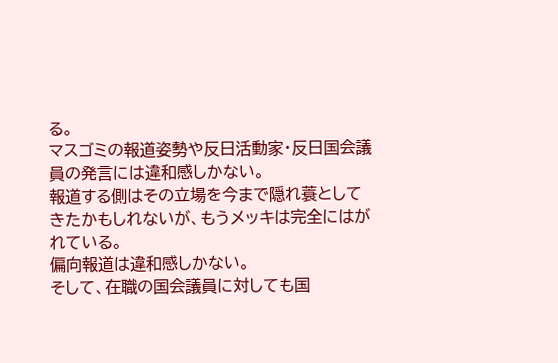る。
マスゴミの報道姿勢や反日活動家・反日国会議員の発言には違和感しかない。
報道する側はその立場を今まで隠れ蓑としてきたかもしれないが、もうメッキは完全にはがれている。
偏向報道は違和感しかない。
そして、在職の国会議員に対しても国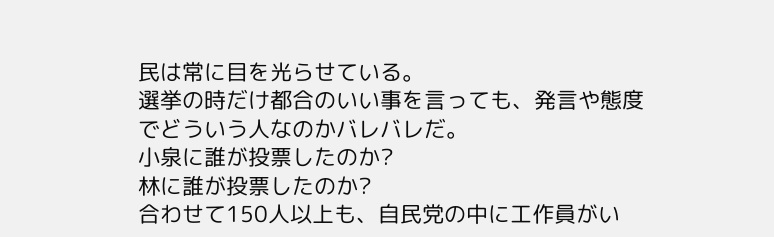民は常に目を光らせている。
選挙の時だけ都合のいい事を言っても、発言や態度でどういう人なのかバレバレだ。
小泉に誰が投票したのか?
林に誰が投票したのか?
合わせて150人以上も、自民党の中に工作員がい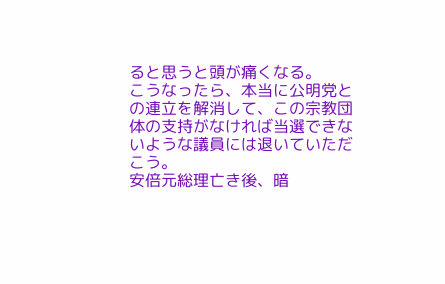ると思うと頭が痛くなる。
こうなったら、本当に公明党との連立を解消して、この宗教団体の支持がなければ当選できないような議員には退いていただこう。
安倍元総理亡き後、暗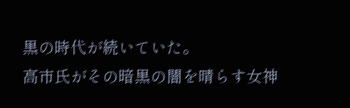黒の時代が続いていた。
高市氏がその暗黒の闇を晴らす女神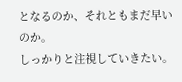となるのか、それともまだ早いのか。
しっかりと注視していきたい。